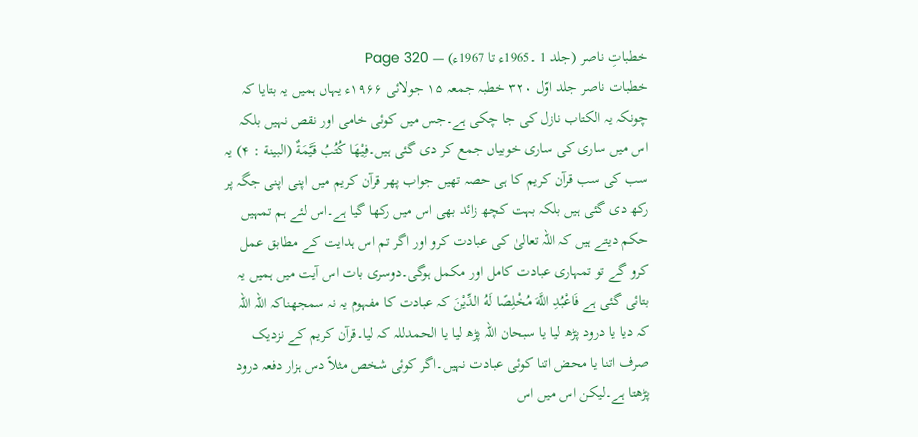خطباتِ ناصر (جلد 1 ۔1965ء تا 1967ء) — Page 320
خطبات ناصر جلد اوّل ۳۲۰ خطبہ جمعہ ۱۵ جولائی ۱۹۶۶ء یہاں ہمیں یہ بتایا کہ چونکہ یہ الکتاب نازل کی جا چکی ہے۔جس میں کوئی خامی اور نقص نہیں بلکہ اس میں ساری کی ساری خوبیاں جمع کر دی گئی ہیں۔فِيْهَا كُتُبُ قَيَّمَةٌ (البينة : ۴) یہ سب کی سب قرآن کریم کا ہی حصہ تھیں جواب پھر قرآن کریم میں اپنی اپنی جگہ پر رکھ دی گئی ہیں بلکہ بہت کچھ زائد بھی اس میں رکھا گیا ہے۔اس لئے ہم تمہیں حکم دیتے ہیں کہ اللہ تعالیٰ کی عبادت کرو اور اگر تم اس ہدایت کے مطابق عمل کرو گے تو تمہاری عبادت کامل اور مکمل ہوگی۔دوسری بات اس آیت میں ہمیں یہ بتائی گئی ہے فَاعْبُدِ اللَّهَ مُخْلِصًا لَهُ الدِّيْنَ کہ عبادت کا مفہوم یہ نہ سمجھناکہ اللہ اللہ کہ دیا یا درود پڑھ لیا یا سبحان اللہ پڑھ لیا یا الحمدللہ کہ لیا۔قرآن کریم کے نزدیک صرف اتنا یا محض اتنا کوئی عبادت نہیں۔اگر کوئی شخص مثلاً دس ہزار دفعہ درود پڑھتا ہے۔لیکن اس میں اس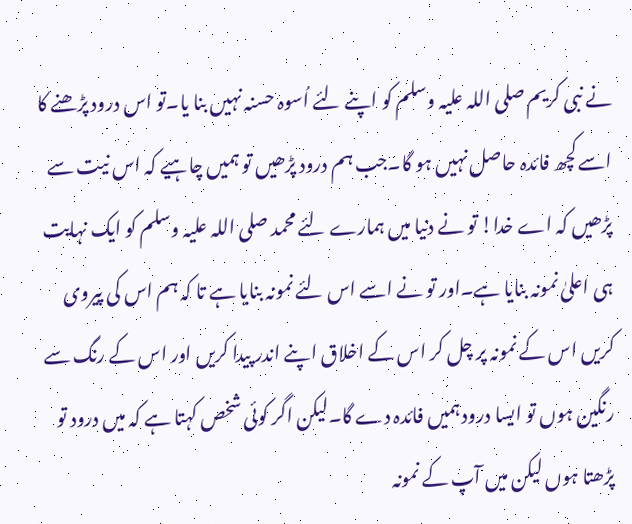نے نبی کریم صلی اللہ علیہ وسلم کو اپنے لئے اُسوہ حسنہ نہیں بنا یا۔تو اس درود پڑھنے کا اسے کچھ فائدہ حاصل نہیں ہو گا۔جب ہم درود پڑھیں تو ہمیں چاہیے کہ اس نیت سے پڑھیں کہ اے خدا! تو نے دنیا میں ہمارے لئے محمد صلی اللہ علیہ وسلم کو ایک نہایت ہی اعلیٰ نمونہ بنایا ہے۔اور تو نے اسے اس لئے نمونہ بنایا ہے تا کہ ہم اس کی پیروی کریں اس کے نمونہ پر چل کر اس کے اخلاق اپنے اندر پیدا کریں اور اس کے رنگ سے رنگین ہوں تو ایسا درود ہمیں فائدہ دے گا۔لیکن اگر کوئی شخص کہتا ہے کہ میں درود تو پڑھتا ہوں لیکن میں آپ کے نمونہ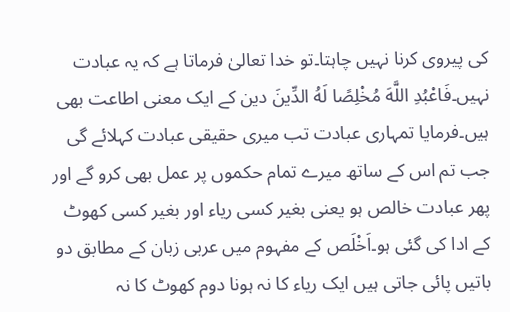کی پیروی کرنا نہیں چاہتا۔تو خدا تعالیٰ فرماتا ہے کہ یہ عبادت نہیں۔فَاعْبُدِ اللَّهَ مُخْلِصًا لَهُ الدِّينَ دین کے ایک معنی اطاعت بھی ہیں۔فرمایا تمہاری عبادت تب میری حقیقی عبادت کہلائے گی جب تم اس کے ساتھ میرے تمام حکموں پر عمل بھی کرو گے اور پھر عبادت خالص ہو یعنی بغیر کسی ریاء اور بغیر کسی کھوٹ کے ادا کی گئی ہو۔اَخْلَص کے مفہوم میں عربی زبان کے مطابق دو باتیں پائی جاتی ہیں ایک ریاء کا نہ ہونا دوم کھوٹ کا نہ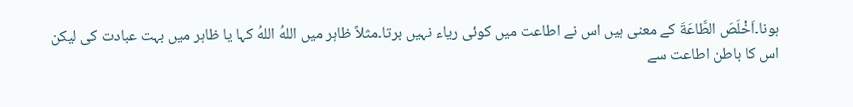ہونا۔اَخْلَصَ الطَّاعَةَ کے معنی ہیں اس نے اطاعت میں کوئی ریاء نہیں برتا۔مثلاً ظاہر میں اللهُ اللهُ کہا یا ظاہر میں بہت عبادت کی لیکن اس کا باطن اطاعت سے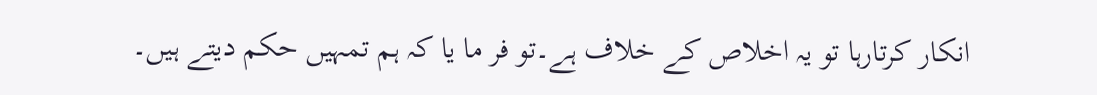انکار کرتارہا تو یہ اخلاص کے خلاف ہے۔تو فر ما یا کہ ہم تمہیں حکم دیتے ہیں۔